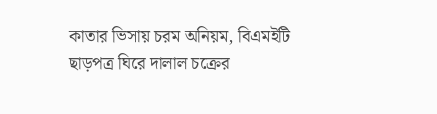কাতার ভিসায় চরম অনিয়ম, বিএমইটি ছাড়পত্র ঘিরে দালাল চক্রের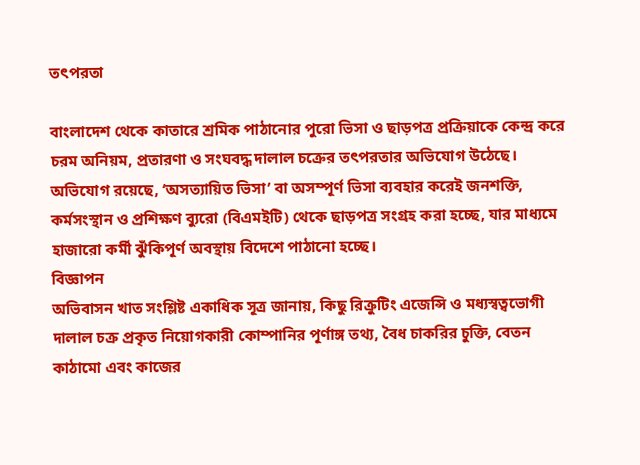তৎপরতা

বাংলাদেশ থেকে কাতারে শ্রমিক পাঠানোর পুরো ভিসা ও ছাড়পত্র প্রক্রিয়াকে কেন্দ্র করে চরম অনিয়ম, প্রতারণা ও সংঘবদ্ধ দালাল চক্রের তৎপরতার অভিযোগ উঠেছে। অভিযোগ রয়েছে, ‘অসত্যায়িত ভিসা’ বা অসম্পূর্ণ ভিসা ব্যবহার করেই জনশক্তি, কর্মসংস্থান ও প্রশিক্ষণ ব্যুরো (বিএমইটি) থেকে ছাড়পত্র সংগ্রহ করা হচ্ছে, যার মাধ্যমে হাজারো কর্মী ঝুঁকিপূর্ণ অবস্থায় বিদেশে পাঠানো হচ্ছে।
বিজ্ঞাপন
অভিবাসন খাত সংশ্লিষ্ট একাধিক সূত্র জানায়, কিছু রিক্রুটিং এজেন্সি ও মধ্যস্বত্বভোগী দালাল চক্র প্রকৃত নিয়োগকারী কোম্পানির পূর্ণাঙ্গ তথ্য, বৈধ চাকরির চুক্তি, বেতন কাঠামো এবং কাজের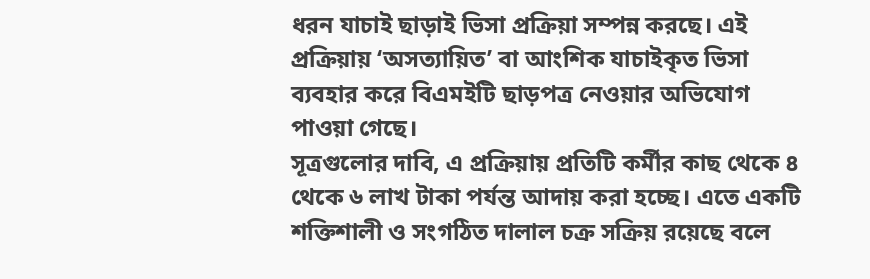ধরন যাচাই ছাড়াই ভিসা প্রক্রিয়া সম্পন্ন করছে। এই প্রক্রিয়ায় ‘অসত্যায়িত’ বা আংশিক যাচাইকৃত ভিসা ব্যবহার করে বিএমইটি ছাড়পত্র নেওয়ার অভিযোগ পাওয়া গেছে।
সূত্রগুলোর দাবি, এ প্রক্রিয়ায় প্রতিটি কর্মীর কাছ থেকে ৪ থেকে ৬ লাখ টাকা পর্যন্ত আদায় করা হচ্ছে। এতে একটি শক্তিশালী ও সংগঠিত দালাল চক্র সক্রিয় রয়েছে বলে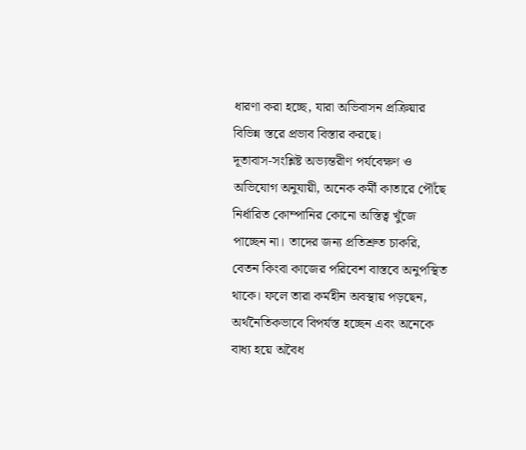ধারণা করা হচ্ছে, যারা অভিবাসন প্রক্রিয়ার বিভিন্ন স্তরে প্রভাব বিস্তার করছে।
দূতাবাস-সংশ্লিষ্ট অভ্যন্তরীণ পর্যবেক্ষণ ও অভিযোগ অনুযায়ী, অনেক কর্মী কাতারে পৌঁছে নির্ধারিত কোম্পানির কোনো অস্তিত্ব খুঁজে পাচ্ছেন না। তাদের জন্য প্রতিশ্রুত চাকরি, বেতন কিংবা কাজের পরিবেশ বাস্তবে অনুপস্থিত থাকে। ফলে তারা কর্মহীন অবস্থায় পড়ছেন, অর্থনৈতিকভাবে বিপর্যস্ত হচ্ছেন এবং অনেকে বাধ্য হয়ে অবৈধ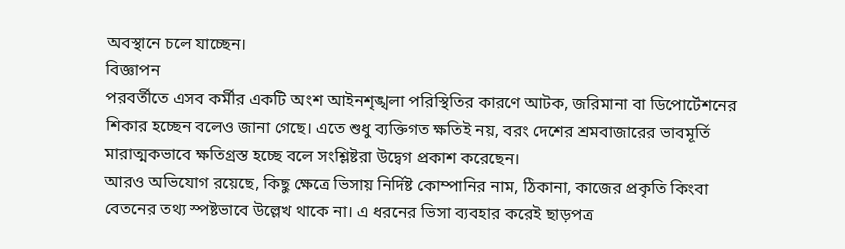অবস্থানে চলে যাচ্ছেন।
বিজ্ঞাপন
পরবর্তীতে এসব কর্মীর একটি অংশ আইনশৃঙ্খলা পরিস্থিতির কারণে আটক, জরিমানা বা ডিপোর্টেশনের শিকার হচ্ছেন বলেও জানা গেছে। এতে শুধু ব্যক্তিগত ক্ষতিই নয়, বরং দেশের শ্রমবাজারের ভাবমূর্তি মারাত্মকভাবে ক্ষতিগ্রস্ত হচ্ছে বলে সংশ্লিষ্টরা উদ্বেগ প্রকাশ করেছেন।
আরও অভিযোগ রয়েছে, কিছু ক্ষেত্রে ভিসায় নির্দিষ্ট কোম্পানির নাম, ঠিকানা, কাজের প্রকৃতি কিংবা বেতনের তথ্য স্পষ্টভাবে উল্লেখ থাকে না। এ ধরনের ভিসা ব্যবহার করেই ছাড়পত্র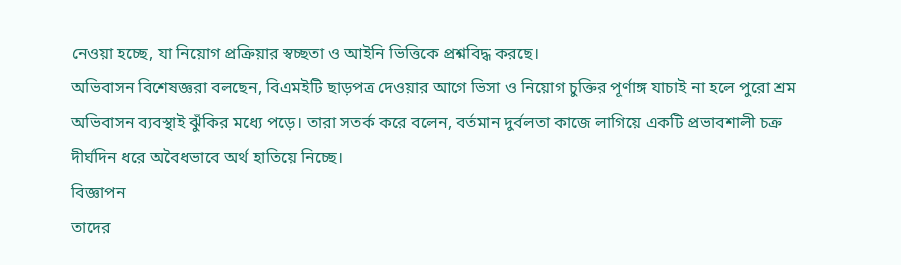নেওয়া হচ্ছে, যা নিয়োগ প্রক্রিয়ার স্বচ্ছতা ও আইনি ভিত্তিকে প্রশ্নবিদ্ধ করছে।
অভিবাসন বিশেষজ্ঞরা বলছেন, বিএমইটি ছাড়পত্র দেওয়ার আগে ভিসা ও নিয়োগ চুক্তির পূর্ণাঙ্গ যাচাই না হলে পুরো শ্রম অভিবাসন ব্যবস্থাই ঝুঁকির মধ্যে পড়ে। তারা সতর্ক করে বলেন, বর্তমান দুর্বলতা কাজে লাগিয়ে একটি প্রভাবশালী চক্র দীর্ঘদিন ধরে অবৈধভাবে অর্থ হাতিয়ে নিচ্ছে।
বিজ্ঞাপন
তাদের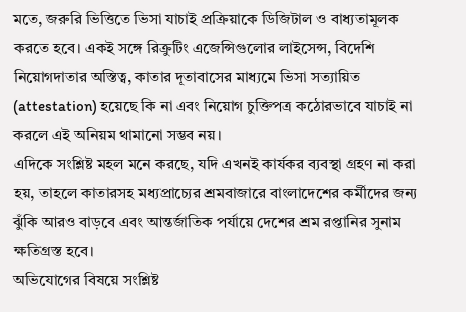মতে, জরুরি ভিত্তিতে ভিসা যাচাই প্রক্রিয়াকে ডিজিটাল ও বাধ্যতামূলক করতে হবে। একই সঙ্গে রিক্রুটিং এজেন্সিগুলোর লাইসেন্স, বিদেশি নিয়োগদাতার অস্তিত্ব, কাতার দূতাবাসের মাধ্যমে ভিসা সত্যায়িত (attestation) হয়েছে কি না এবং নিয়োগ চুক্তিপত্র কঠোরভাবে যাচাই না করলে এই অনিয়ম থামানো সম্ভব নয়।
এদিকে সংশ্লিষ্ট মহল মনে করছে, যদি এখনই কার্যকর ব্যবস্থা গ্রহণ না করা হয়, তাহলে কাতারসহ মধ্যপ্রাচ্যের শ্রমবাজারে বাংলাদেশের কর্মীদের জন্য ঝুঁকি আরও বাড়বে এবং আন্তর্জাতিক পর্যায়ে দেশের শ্রম রপ্তানির সুনাম ক্ষতিগ্রস্ত হবে।
অভিযোগের বিষয়ে সংশ্লিষ্ট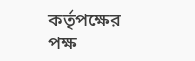কর্তৃপক্ষের পক্ষ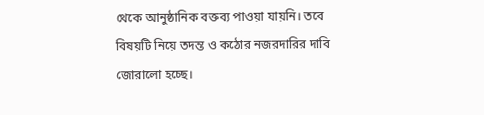থেকে আনুষ্ঠানিক বক্তব্য পাওয়া যায়নি। তবে বিষয়টি নিয়ে তদন্ত ও কঠোর নজরদারির দাবি জোরালো হচ্ছে।